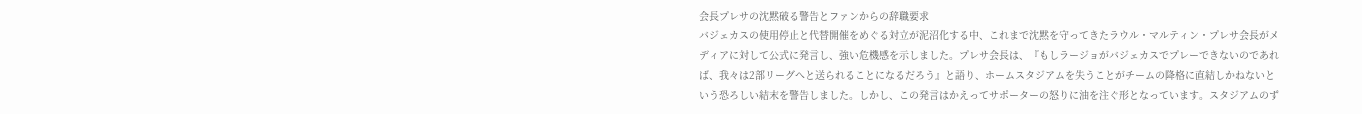会長プレサの沈黙破る警告とファンからの辞職要求
バジェカスの使用停止と代替開催をめぐる対立が泥沼化する中、これまで沈黙を守ってきたラウル・マルティン・プレサ会長がメディアに対して公式に発言し、強い危機感を示しました。プレサ会長は、『もしラージョがバジェカスでプレーできないのであれば、我々は2部リーグへと送られることになるだろう』と語り、ホームスタジアムを失うことがチームの降格に直結しかねないという恐ろしい結末を警告しました。しかし、この発言はかえってサポーターの怒りに油を注ぐ形となっています。スタジアムのず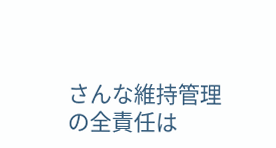さんな維持管理の全責任は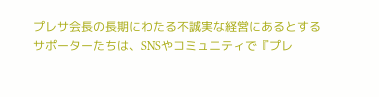プレサ会長の長期にわたる不誠実な経営にあるとするサポーターたちは、SNSやコミュニティで『プレ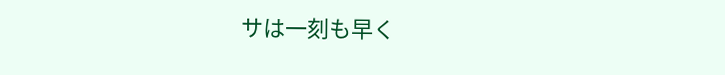サは一刻も早く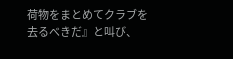荷物をまとめてクラブを去るべきだ』と叫び、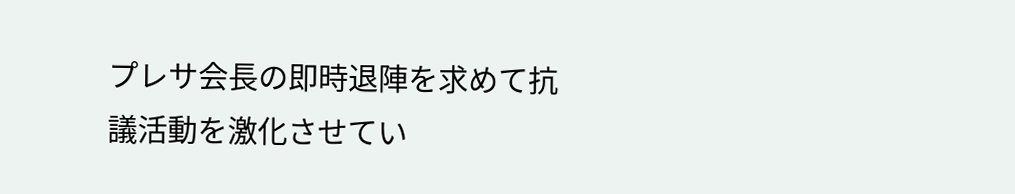プレサ会長の即時退陣を求めて抗議活動を激化させてい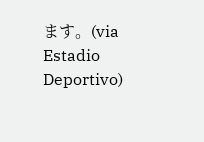ます。(via Estadio Deportivo)